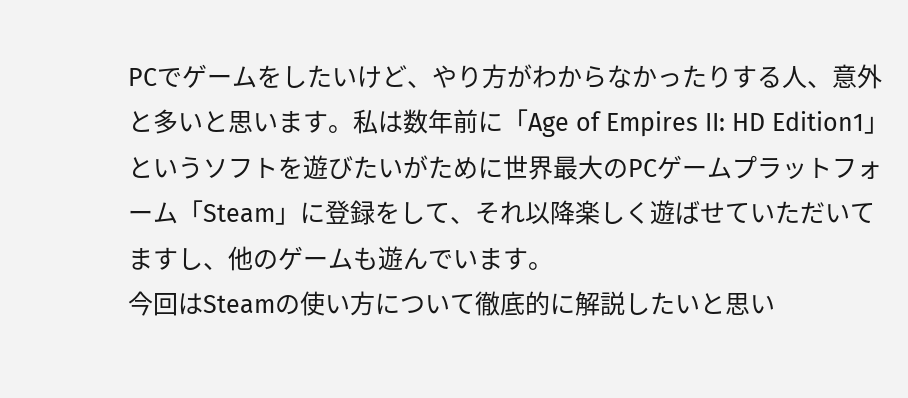PCでゲームをしたいけど、やり方がわからなかったりする人、意外と多いと思います。私は数年前に「Age of Empires II: HD Edition1」というソフトを遊びたいがために世界最大のPCゲームプラットフォーム「Steam」に登録をして、それ以降楽しく遊ばせていただいてますし、他のゲームも遊んでいます。
今回はSteamの使い方について徹底的に解説したいと思い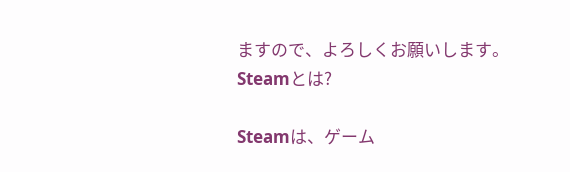ますので、よろしくお願いします。
Steamとは?

Steamは、ゲーム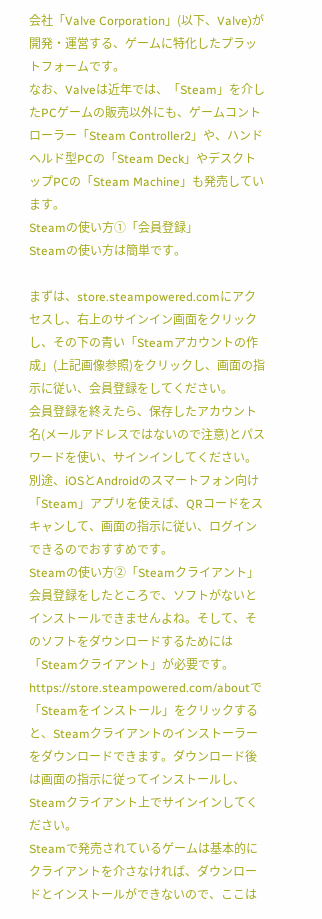会社「Valve Corporation」(以下、Valve)が開発・運営する、ゲームに特化したプラットフォームです。
なお、Valveは近年では、「Steam」を介したPCゲームの販売以外にも、ゲームコントローラー「Steam Controller2」や、ハンドヘルド型PCの「Steam Deck」やデスクトップPCの「Steam Machine」も発売しています。
Steamの使い方①「会員登録」
Steamの使い方は簡単です。

まずは、store.steampowered.comにアクセスし、右上のサインイン画面をクリックし、その下の青い「Steamアカウントの作成」(上記画像参照)をクリックし、画面の指示に従い、会員登録をしてください。
会員登録を終えたら、保存したアカウント名(メールアドレスではないので注意)とパスワードを使い、サインインしてください。
別途、iOSとAndroidのスマートフォン向け「Steam」アプリを使えば、QRコードをスキャンして、画面の指示に従い、ログインできるのでおすすめです。
Steamの使い方②「Steamクライアント」
会員登録をしたところで、ソフトがないとインストールできませんよね。そして、そのソフトをダウンロードするためには「Steamクライアント」が必要です。
https://store.steampowered.com/aboutで「Steamをインストール」をクリックすると、Steamクライアントのインストーラーをダウンロードできます。ダウンロード後は画面の指示に従ってインストールし、Steamクライアント上でサインインしてください。
Steamで発売されているゲームは基本的にクライアントを介さなければ、ダウンロードとインストールができないので、ここは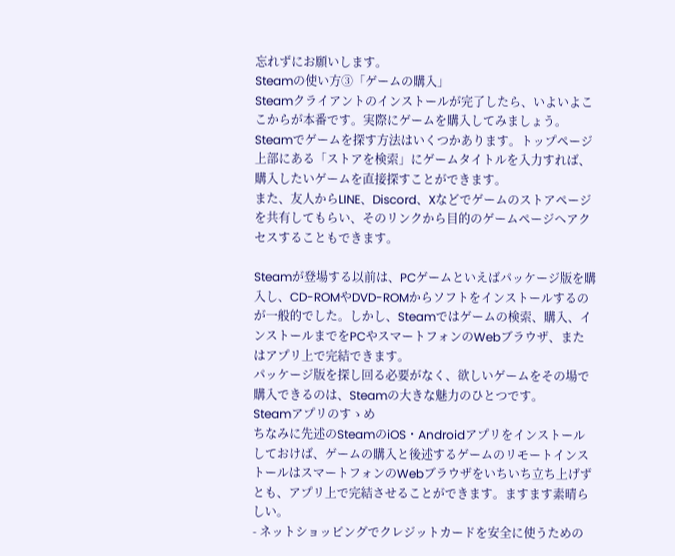忘れずにお願いします。
Steamの使い方③「ゲームの購入」
Steamクライアントのインストールが完了したら、いよいよここからが本番です。実際にゲームを購入してみましょう。
Steamでゲームを探す方法はいくつかあります。トップページ上部にある「ストアを検索」にゲームタイトルを入力すれば、購入したいゲームを直接探すことができます。
また、友人からLINE、Discord、Xなどでゲームのストアページを共有してもらい、そのリンクから目的のゲームページへアクセスすることもできます。

Steamが登場する以前は、PCゲームといえばパッケージ版を購入し、CD-ROMやDVD-ROMからソフトをインストールするのが一般的でした。しかし、Steamではゲームの検索、購入、インストールまでをPCやスマートフォンのWebブラウザ、またはアプリ上で完結できます。
パッケージ版を探し回る必要がなく、欲しいゲームをその場で購入できるのは、Steamの大きな魅力のひとつです。
Steamアプリのすゝめ
ちなみに先述のSteamのiOS・Androidアプリをインストールしておけば、ゲームの購入と後述するゲームのリモートインストールはスマートフォンのWebブラウザをいちいち立ち上げずとも、アプリ上で完結させることができます。ますます素晴らしい。
- ネットショッピングでクレジットカードを安全に使うための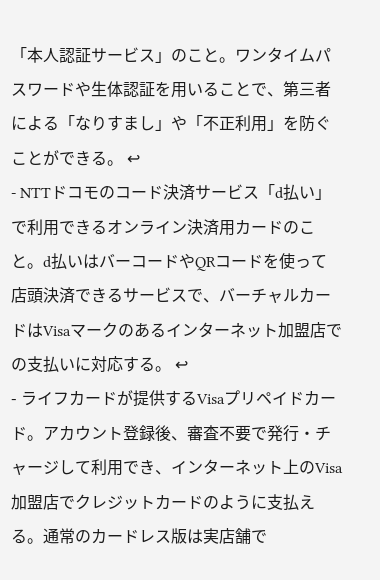「本人認証サービス」のこと。ワンタイムパスワードや生体認証を用いることで、第三者による「なりすまし」や「不正利用」を防ぐことができる。 ↩
- NTTドコモのコード決済サービス「d払い」で利用できるオンライン決済用カードのこと。d払いはバーコードやQRコードを使って店頭決済できるサービスで、バーチャルカードはVisaマークのあるインターネット加盟店での支払いに対応する。 ↩
- ライフカードが提供するVisaプリペイドカード。アカウント登録後、審査不要で発行・チャージして利用でき、インターネット上のVisa加盟店でクレジットカードのように支払える。通常のカードレス版は実店舗で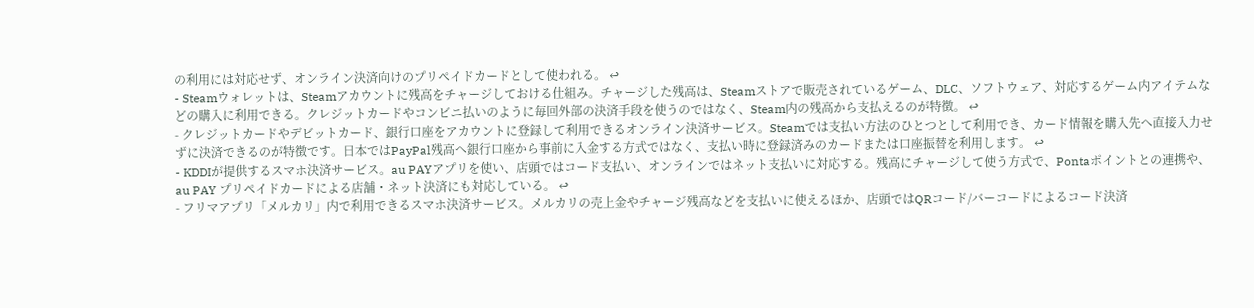の利用には対応せず、オンライン決済向けのプリペイドカードとして使われる。 ↩
- Steamウォレットは、Steamアカウントに残高をチャージしておける仕組み。チャージした残高は、Steamストアで販売されているゲーム、DLC、ソフトウェア、対応するゲーム内アイテムなどの購入に利用できる。クレジットカードやコンビニ払いのように毎回外部の決済手段を使うのではなく、Steam内の残高から支払えるのが特徴。 ↩
- クレジットカードやデビットカード、銀行口座をアカウントに登録して利用できるオンライン決済サービス。Steamでは支払い方法のひとつとして利用でき、カード情報を購入先へ直接入力せずに決済できるのが特徴です。日本ではPayPal残高へ銀行口座から事前に入金する方式ではなく、支払い時に登録済みのカードまたは口座振替を利用します。 ↩
- KDDIが提供するスマホ決済サービス。au PAYアプリを使い、店頭ではコード支払い、オンラインではネット支払いに対応する。残高にチャージして使う方式で、Pontaポイントとの連携や、au PAY プリペイドカードによる店舗・ネット決済にも対応している。 ↩
- フリマアプリ「メルカリ」内で利用できるスマホ決済サービス。メルカリの売上金やチャージ残高などを支払いに使えるほか、店頭ではQRコード/バーコードによるコード決済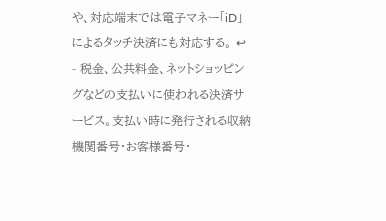や、対応端末では電子マネー「iD」によるタッチ決済にも対応する。 ↩
- 税金、公共料金、ネットショッピングなどの支払いに使われる決済サービス。支払い時に発行される収納機関番号・お客様番号・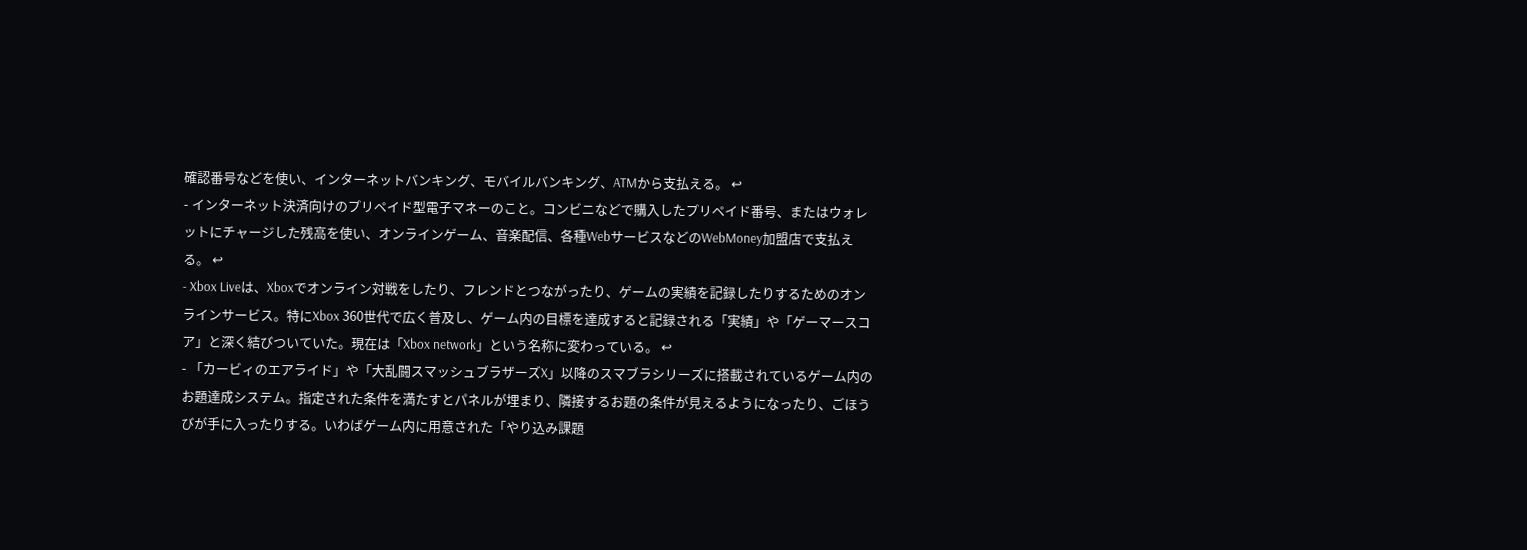確認番号などを使い、インターネットバンキング、モバイルバンキング、ATMから支払える。 ↩
- インターネット決済向けのプリペイド型電子マネーのこと。コンビニなどで購入したプリペイド番号、またはウォレットにチャージした残高を使い、オンラインゲーム、音楽配信、各種WebサービスなどのWebMoney加盟店で支払える。 ↩
- Xbox Liveは、Xboxでオンライン対戦をしたり、フレンドとつながったり、ゲームの実績を記録したりするためのオンラインサービス。特にXbox 360世代で広く普及し、ゲーム内の目標を達成すると記録される「実績」や「ゲーマースコア」と深く結びついていた。現在は「Xbox network」という名称に変わっている。 ↩
- 「カービィのエアライド」や「大乱闘スマッシュブラザーズX」以降のスマブラシリーズに搭載されているゲーム内のお題達成システム。指定された条件を満たすとパネルが埋まり、隣接するお題の条件が見えるようになったり、ごほうびが手に入ったりする。いわばゲーム内に用意された「やり込み課題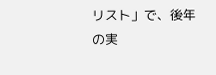リスト」で、後年の実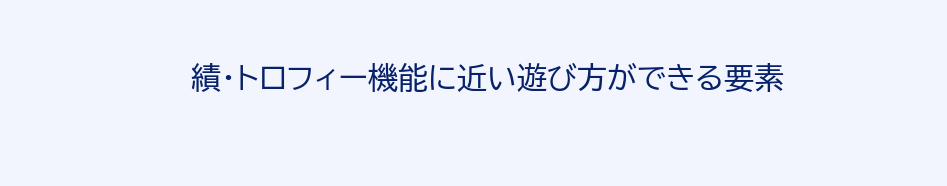績・トロフィー機能に近い遊び方ができる要素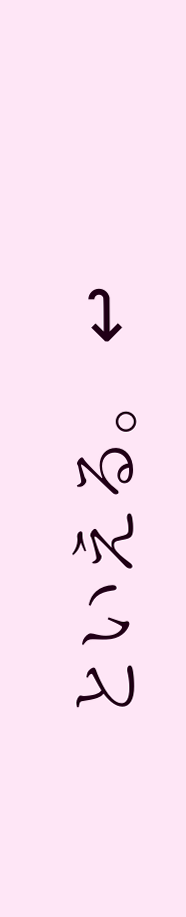といえる。 ↩